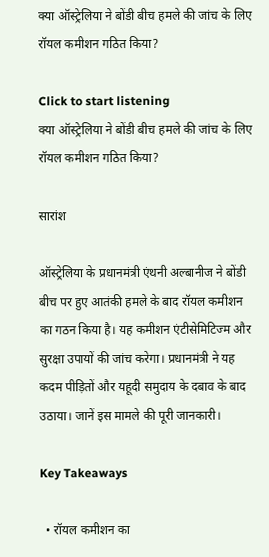क्या ऑस्ट्रेलिया ने बोंडी बीच हमले की जांच के लिए रॉयल कमीशन गठित किया?

Click to start listening
क्या ऑस्ट्रेलिया ने बोंडी बीच हमले की जांच के लिए रॉयल कमीशन गठित किया?

सारांश

ऑस्ट्रेलिया के प्रधानमंत्री एंथनी अल्बानीज ने बोंडी बीच पर हुए आतंकी हमले के बाद रॉयल कमीशन का गठन किया है। यह कमीशन एंटीसेमिटिज्म और सुरक्षा उपायों की जांच करेगा। प्रधानमंत्री ने यह कदम पीड़ितों और यहूदी समुदाय के दबाव के बाद उठाया। जानें इस मामले की पूरी जानकारी।

Key Takeaways

  • रॉयल कमीशन का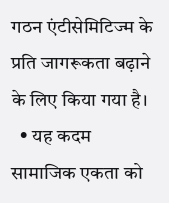गठन एंटीसेमिटिज्म के प्रति जागरूकता बढ़ाने के लिए किया गया है।
  • यह कदम सामाजिक एकता को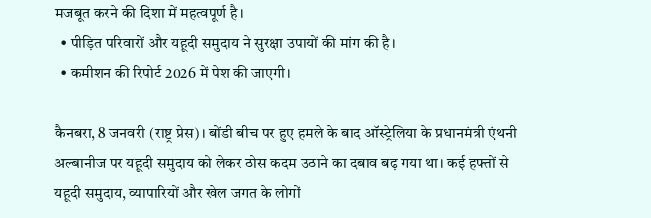मजबूत करने की दिशा में महत्वपूर्ण है।
  • पीड़ित परिवारों और यहूदी समुदाय ने सुरक्षा उपायों की मांग की है।
  • कमीशन की रिपोर्ट 2026 में पेश की जाएगी।

कैनबरा, 8 जनवरी (राष्ट्र प्रेस)। बोंडी बीच पर हुए हमले के बाद ऑस्ट्रेलिया के प्रधानमंत्री एंथनी अल्बानीज पर यहूदी समुदाय को लेकर ठोस कदम उठाने का दबाव बढ़ गया था। कई हफ्तों से यहूदी समुदाय, व्यापारियों और खेल जगत के लोगों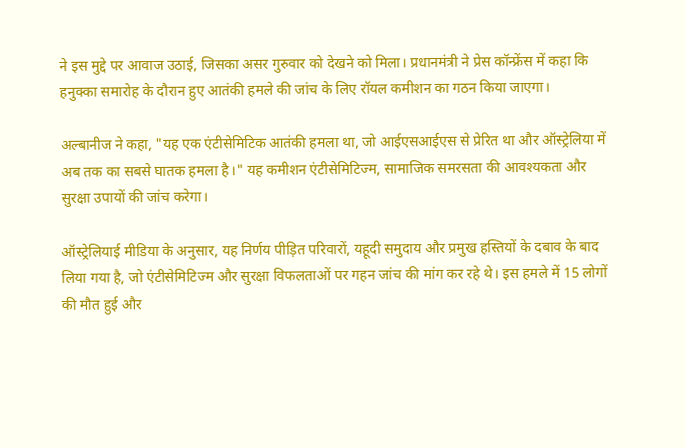ने इस मुद्दे पर आवाज उठाई, जिसका असर गुरुवार को देखने को मिला। प्रधानमंत्री ने प्रेस कॉन्फ्रेंस में कहा कि हनुक्का समारोह के दौरान हुए आतंकी हमले की जांच के लिए रॉयल कमीशन का गठन किया जाएगा।

अल्बानीज ने कहा, "यह एक एंटीसेमिटिक आतंकी हमला था, जो आईएसआईएस से प्रेरित था और ऑस्ट्रेलिया में अब तक का सबसे घातक हमला है।" यह कमीशन एंटीसेमिटिज्म, सामाजिक समरसता की आवश्यकता और सुरक्षा उपायों की जांच करेगा।

ऑस्ट्रेलियाई मीडिया के अनुसार, यह निर्णय पीड़ित परिवारों, यहूदी समुदाय और प्रमुख हस्तियों के दबाव के बाद लिया गया है, जो एंटीसेमिटिज्म और सुरक्षा विफलताओं पर गहन जांच की मांग कर रहे थे। इस हमले में 15 लोगों की मौत हुई और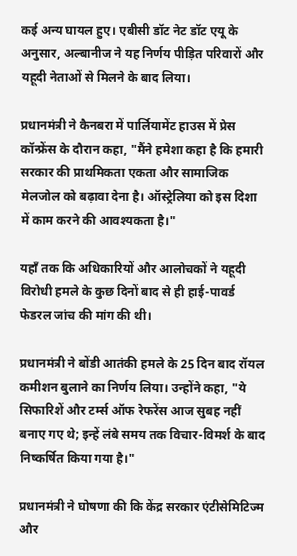कई अन्य घायल हुए। एबीसी डॉट नेट डॉट एयू के अनुसार, अल्बानीज ने यह निर्णय पीड़ित परिवारों और यहूदी नेताओं से मिलने के बाद लिया।

प्रधानमंत्री ने कैनबरा में पार्लियामेंट हाउस में प्रेस कॉन्फ्रेंस के दौरान कहा, "मैंने हमेशा कहा है कि हमारी सरकार की प्राथमिकता एकता और सामाजिक मेलजोल को बढ़ावा देना है। ऑस्ट्रेलिया को इस दिशा में काम करने की आवश्यकता है।"

यहाँ तक कि अधिकारियों और आलोचकों ने यहूदी विरोधी हमले के कुछ दिनों बाद से ही हाई-पावर्ड फेडरल जांच की मांग की थी।

प्रधानमंत्री ने बोंडी आतंकी हमले के 25 दिन बाद रॉयल कमीशन बुलाने का निर्णय लिया। उन्होंने कहा, "ये सिफारिशें और टर्म्स ऑफ रेफरेंस आज सुबह नहीं बनाए गए थे; इन्हें लंबे समय तक विचार-विमर्श के बाद निष्कर्षित किया गया है।"

प्रधानमंत्री ने घोषणा की कि केंद्र सरकार एंटीसेमिटिज्म और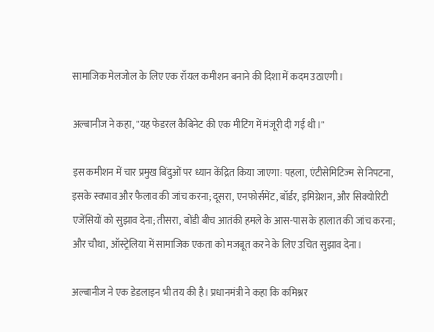सामाजिक मेलजोल के लिए एक रॉयल कमीशन बनाने की दिशा में कदम उठाएगी।

अल्बानीज ने कहा, "यह फेडरल कैबिनेट की एक मीटिंग में मंजूरी दी गई थी।"

इस कमीशन में चार प्रमुख बिंदुओं पर ध्यान केंद्रित किया जाएगा: पहला, एंटीसेमिटिज्म से निपटना, इसके स्वभाव और फैलाव की जांच करना; दूसरा, एनफोर्समेंट, बॉर्डर, इमिग्रेशन, और सिक्योरिटी एजेंसियों को सुझाव देना; तीसरा, बोंडी बीच आतंकी हमले के आस-पास के हालात की जांच करना; और चौथा, ऑस्ट्रेलिया में सामाजिक एकता को मजबूत करने के लिए उचित सुझाव देना।

अल्बानीज ने एक डेडलाइन भी तय की है। प्रधानमंत्री ने कहा कि कमिश्नर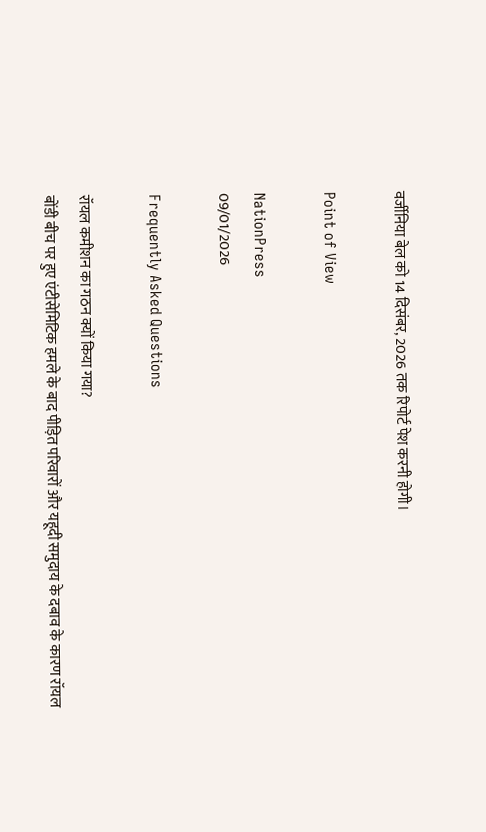वर्जीनिया बेल को 14 दिसंबर, 2026 तक रिपोर्ट पेश करनी होगी।

Point of View

NationPress
09/01/2026

Frequently Asked Questions

रॉयल कमीशन का गठन क्यों किया गया?
बोंडी बीच पर हुए एंटीसेमिटिक हमले के बाद पीड़ित परिवारों और यहूदी समुदाय के दबाव के कारण रॉयल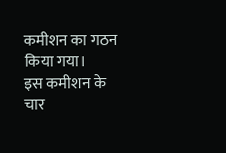कमीशन का गठन किया गया।
इस कमीशन के चार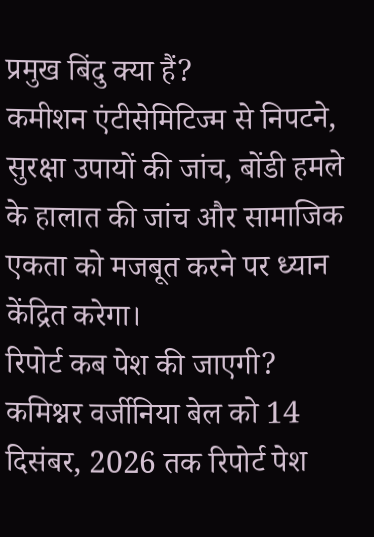प्रमुख बिंदु क्या हैं?
कमीशन एंटीसेमिटिज्म से निपटने, सुरक्षा उपायों की जांच, बोंडी हमले के हालात की जांच और सामाजिक एकता को मजबूत करने पर ध्यान केंद्रित करेगा।
रिपोर्ट कब पेश की जाएगी?
कमिश्नर वर्जीनिया बेल को 14 दिसंबर, 2026 तक रिपोर्ट पेश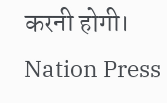करनी होगी।
Nation Press